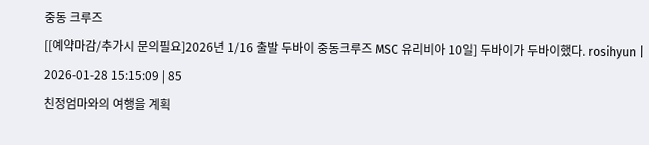중동 크루즈
[[예약마감/추가시 문의필요]2026년 1/16 출발 두바이 중동크루즈 MSC 유리비아 10일] 두바이가 두바이했다. rosihyun | 2026-01-28 15:15:09 | 85
친정엄마와의 여행을 계획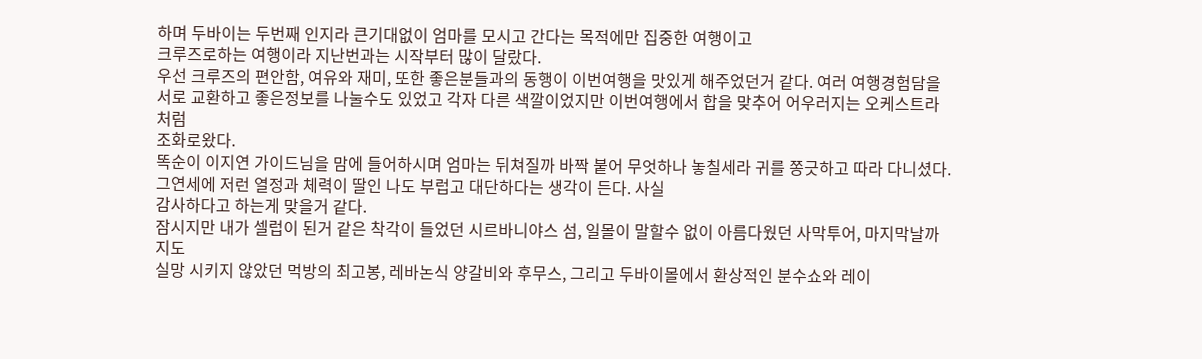하며 두바이는 두번째 인지라 큰기대없이 엄마를 모시고 간다는 목적에만 집중한 여행이고
크루즈로하는 여행이라 지난번과는 시작부터 많이 달랐다.
우선 크루즈의 편안함, 여유와 재미, 또한 좋은분들과의 동행이 이번여행을 맛있게 해주었던거 같다. 여러 여행경험담을
서로 교환하고 좋은정보를 나눌수도 있었고 각자 다른 색깔이었지만 이번여행에서 합을 맞추어 어우러지는 오케스트라처럼
조화로왔다.
똑순이 이지연 가이드님을 맘에 들어하시며 엄마는 뒤쳐질까 바짝 붙어 무엇하나 놓칠세라 귀를 쫑긋하고 따라 다니셨다.
그연세에 저런 열정과 체력이 딸인 나도 부럽고 대단하다는 생각이 든다. 사실
감사하다고 하는게 맞을거 같다.
잠시지만 내가 셀럽이 된거 같은 착각이 들었던 시르바니야스 섬, 일몰이 말할수 없이 아름다웠던 사막투어, 마지막날까지도
실망 시키지 않았던 먹방의 최고봉, 레바논식 양갈비와 후무스, 그리고 두바이몰에서 환상적인 분수쇼와 레이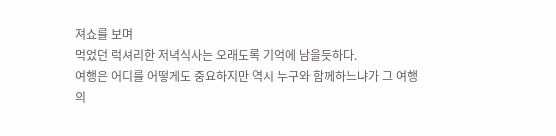져쇼를 보며
먹었던 럭셔리한 저녁식사는 오래도록 기억에 남을듯하다.
여행은 어디를 어떻게도 중요하지만 역시 누구와 함께하느냐가 그 여행의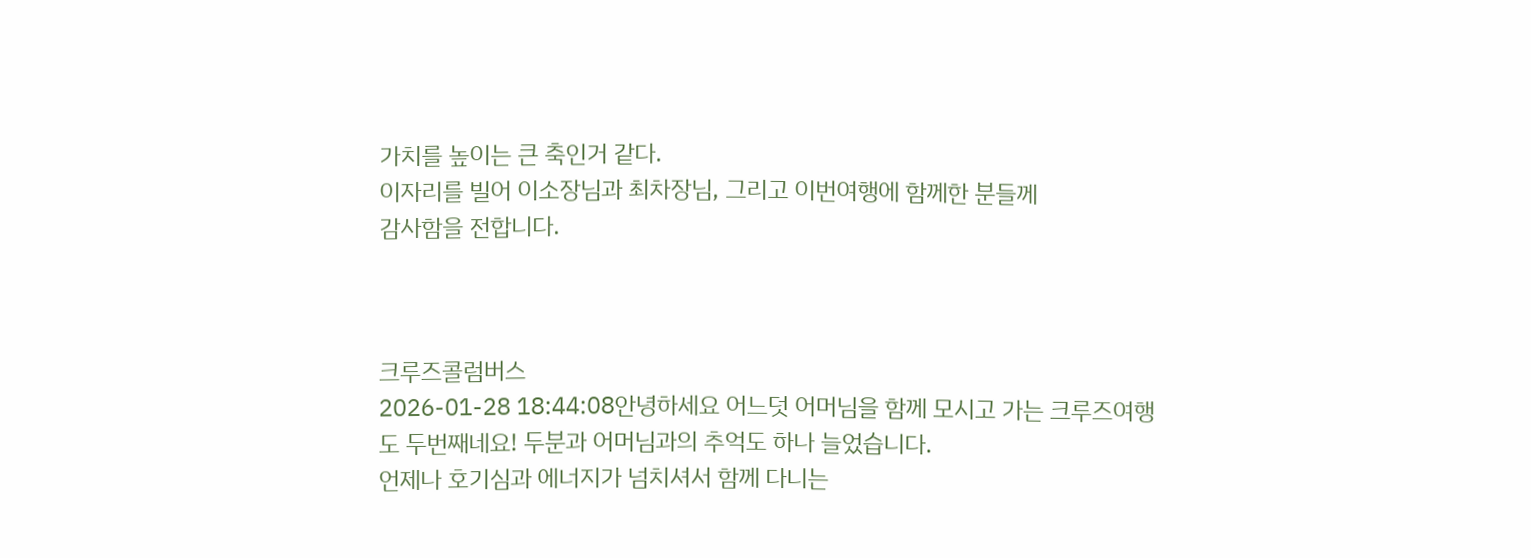가치를 높이는 큰 축인거 같다.
이자리를 빌어 이소장님과 최차장님, 그리고 이번여행에 함께한 분들께
감사함을 전합니다.



크루즈콜럼버스
2026-01-28 18:44:08안녕하세요 어느덧 어머님을 함께 모시고 가는 크루즈여행도 두번째네요! 두분과 어머님과의 추억도 하나 늘었습니다.
언제나 호기심과 에너지가 넘치셔서 함께 다니는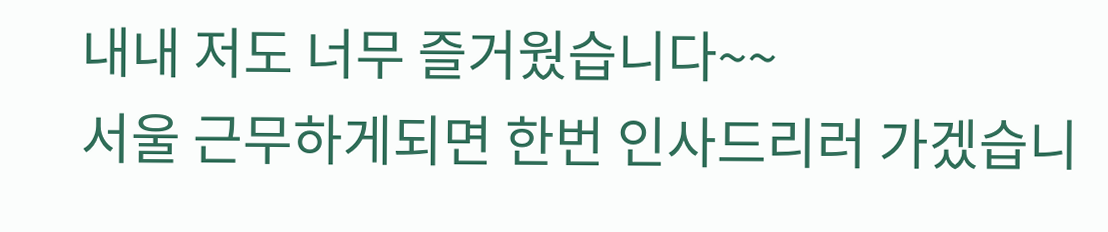내내 저도 너무 즐거웠습니다~~
서울 근무하게되면 한번 인사드리러 가겠습니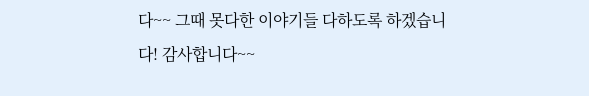다~~ 그때 못다한 이야기들 다하도록 하겠습니다! 감사합니다~~